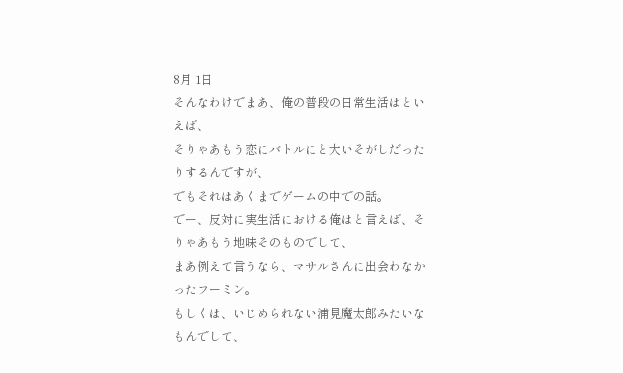8月 1日
そんなわけでまあ、俺の普段の日常生活はといえば、
そりゃあもう恋にバトルにと大いそがしだったりするんですが、
でもそれはあくまでゲームの中での話。
でー、反対に実生活における俺はと言えば、そりゃあもう地味そのものでして、
まあ例えて言うなら、マサルさんに出会わなかったフーミン。
もしくは、いじめられない浦見魔太郎みたいなもんでして、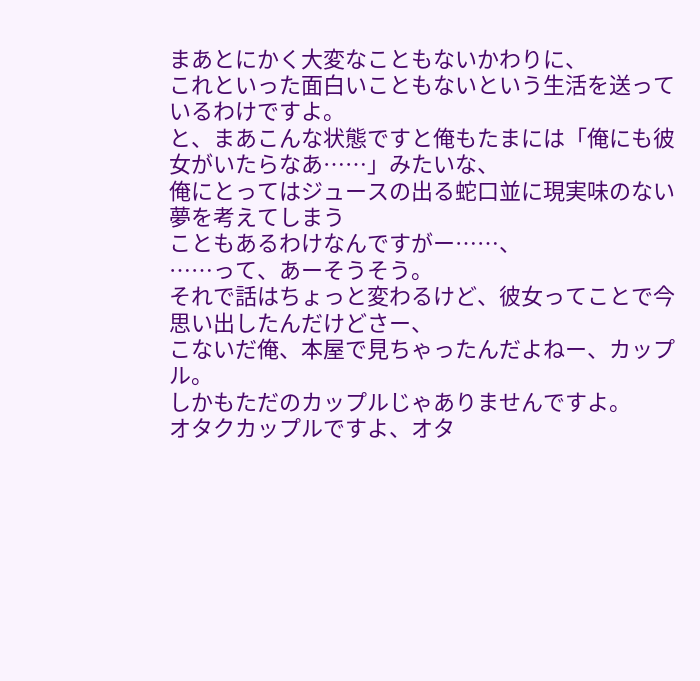まあとにかく大変なこともないかわりに、
これといった面白いこともないという生活を送っているわけですよ。
と、まあこんな状態ですと俺もたまには「俺にも彼女がいたらなあ……」みたいな、
俺にとってはジュースの出る蛇口並に現実味のない夢を考えてしまう
こともあるわけなんですがー……、
……って、あーそうそう。
それで話はちょっと変わるけど、彼女ってことで今思い出したんだけどさー、
こないだ俺、本屋で見ちゃったんだよねー、カップル。
しかもただのカップルじゃありませんですよ。
オタクカップルですよ、オタ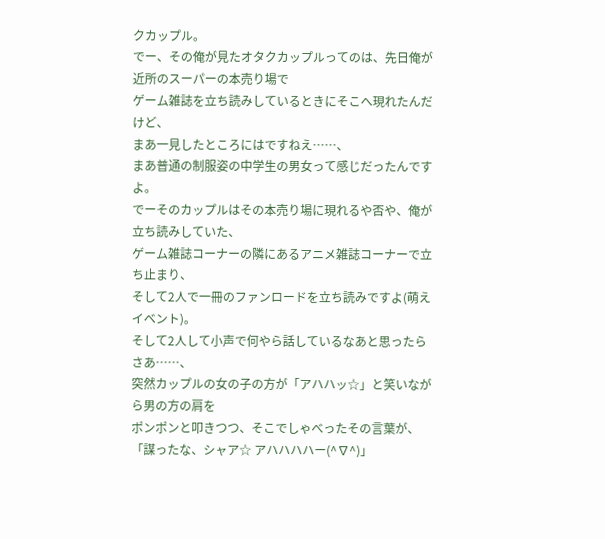クカップル。
でー、その俺が見たオタクカップルってのは、先日俺が近所のスーパーの本売り場で
ゲーム雑誌を立ち読みしているときにそこへ現れたんだけど、
まあ一見したところにはですねえ……、
まあ普通の制服姿の中学生の男女って感じだったんですよ。
でーそのカップルはその本売り場に現れるや否や、俺が立ち読みしていた、
ゲーム雑誌コーナーの隣にあるアニメ雑誌コーナーで立ち止まり、
そして2人で一冊のファンロードを立ち読みですよ(萌えイベント)。
そして2人して小声で何やら話しているなあと思ったらさあ……、
突然カップルの女の子の方が「アハハッ☆」と笑いながら男の方の肩を
ポンポンと叩きつつ、そこでしゃべったその言葉が、
「謀ったな、シャア☆ アハハハハー(^∇^)」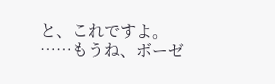と、これですよ。
……もうね、ボーゼ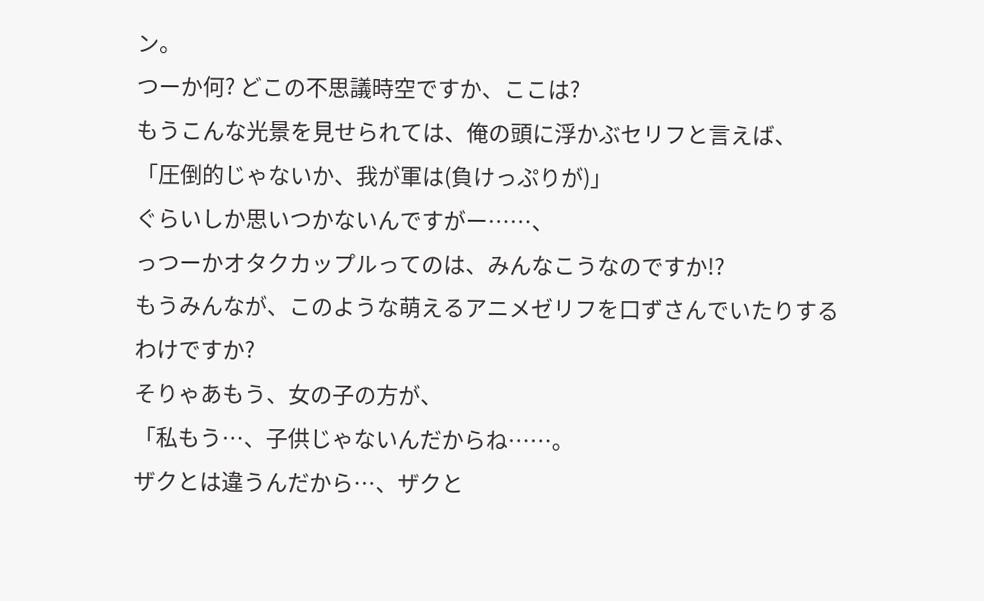ン。
つーか何? どこの不思議時空ですか、ここは?
もうこんな光景を見せられては、俺の頭に浮かぶセリフと言えば、
「圧倒的じゃないか、我が軍は(負けっぷりが)」
ぐらいしか思いつかないんですがー……、
っつーかオタクカップルってのは、みんなこうなのですか!?
もうみんなが、このような萌えるアニメゼリフを口ずさんでいたりするわけですか?
そりゃあもう、女の子の方が、
「私もう…、子供じゃないんだからね……。
ザクとは違うんだから…、ザクと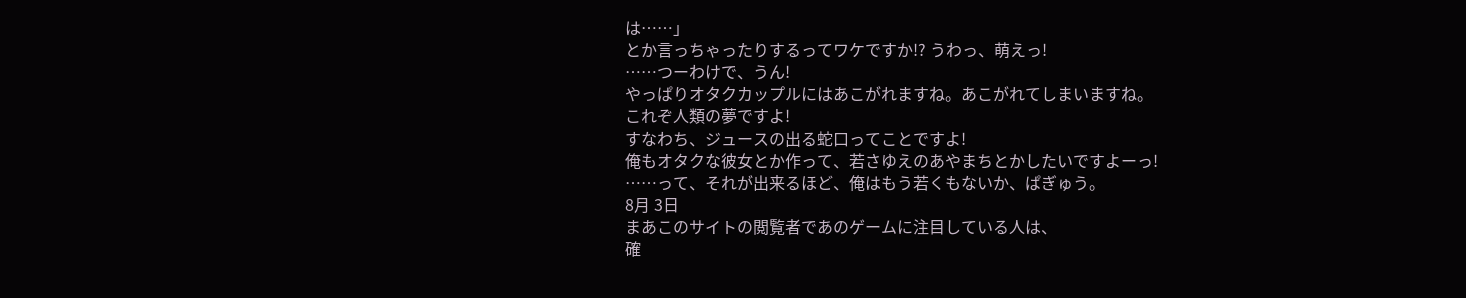は……」
とか言っちゃったりするってワケですか!? うわっ、萌えっ!
……つーわけで、うん!
やっぱりオタクカップルにはあこがれますね。あこがれてしまいますね。
これぞ人類の夢ですよ!
すなわち、ジュースの出る蛇口ってことですよ!
俺もオタクな彼女とか作って、若さゆえのあやまちとかしたいですよーっ!
……って、それが出来るほど、俺はもう若くもないか、ぱぎゅう。
8月 3日
まあこのサイトの閲覧者であのゲームに注目している人は、
確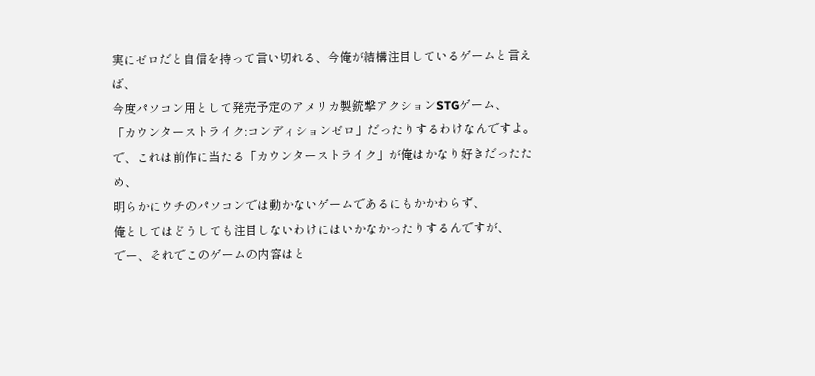実にゼロだと自信を持って言い切れる、今俺が結構注目しているゲームと言えば、
今度パソコン用として発売予定のアメリカ製銃撃アクションSTGゲーム、
「カウンターストライク:コンディションゼロ」だったりするわけなんですよ。
で、これは前作に当たる「カウンターストライク」が俺はかなり好きだったため、
明らかにウチのパソコンでは動かないゲームであるにもかかわらず、
俺としてはどうしても注目しないわけにはいかなかったりするんですが、
でー、それでこのゲームの内容はと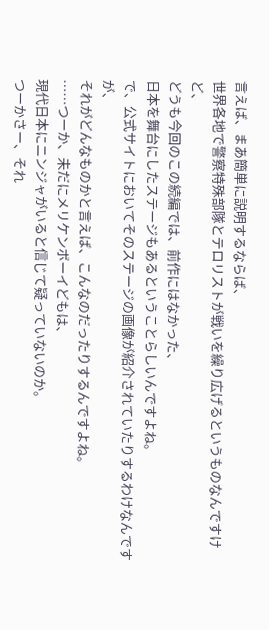言えば、まあ簡単に説明するならば、
世界各地で警察特殊部隊とテロリストが戦いを繰り広げるというものなんですけど、
どうも今回のこの続編では、前作にはなかった、
日本を舞台にしたステージもあるということらしいんですよね。
で、公式サイトにおいてそのステージの画像が紹介されていたりするわけなんですが、
それがどんなものかと言えば、こんなのだったりするんですよね。
……つーか、未だにメリケンボーイどもは、
現代日本にニンジャがいると信じて疑っていないのか。
つーかさー、それ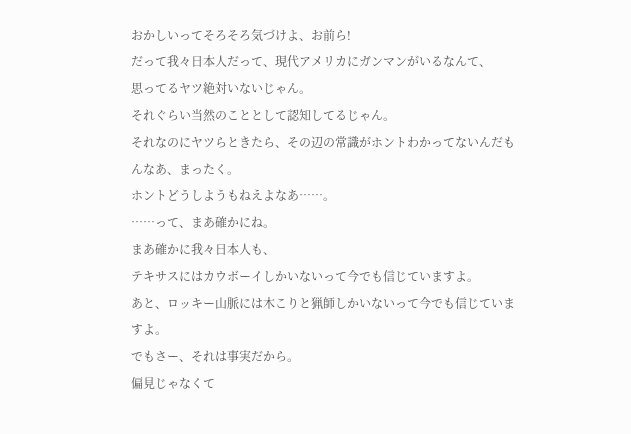おかしいってそろそろ気づけよ、お前ら!
だって我々日本人だって、現代アメリカにガンマンがいるなんて、
思ってるヤツ絶対いないじゃん。
それぐらい当然のこととして認知してるじゃん。
それなのにヤツらときたら、その辺の常識がホントわかってないんだもんなあ、まったく。
ホントどうしようもねえよなあ……。
……って、まあ確かにね。
まあ確かに我々日本人も、
テキサスにはカウボーイしかいないって今でも信じていますよ。
あと、ロッキー山脈には木こりと猟師しかいないって今でも信じていますよ。
でもさー、それは事実だから。
偏見じゃなくて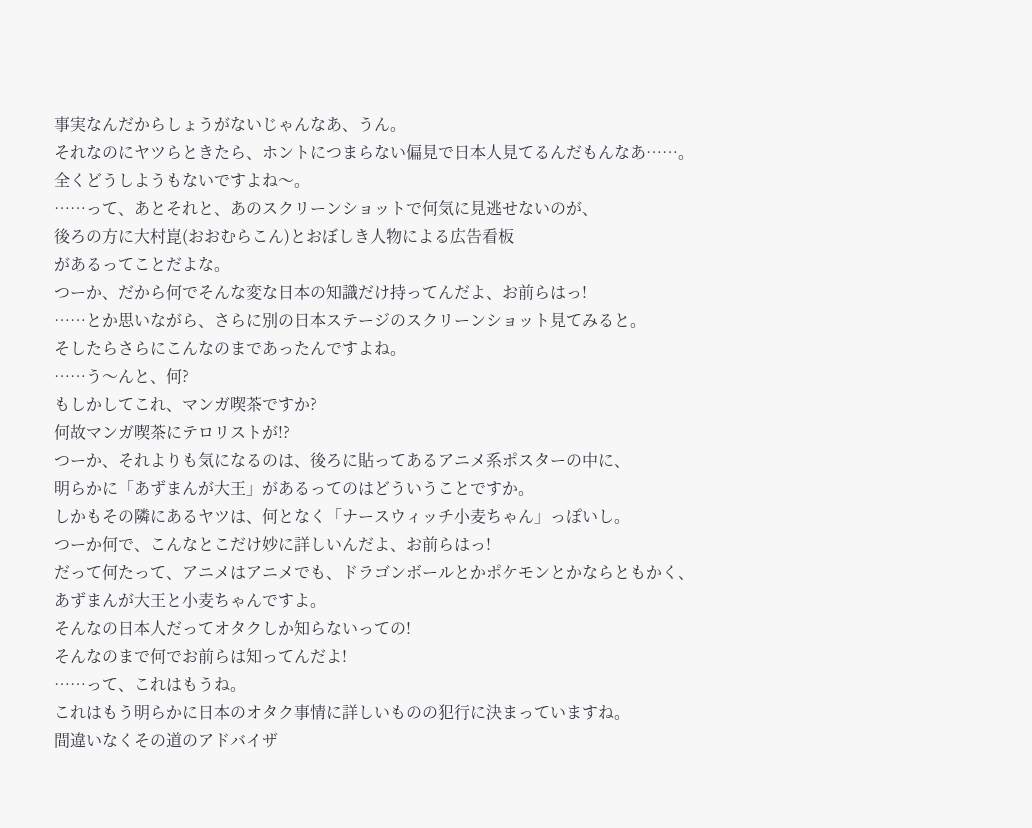事実なんだからしょうがないじゃんなあ、うん。
それなのにヤツらときたら、ホントにつまらない偏見で日本人見てるんだもんなあ……。
全くどうしようもないですよね〜。
……って、あとそれと、あのスクリーンショットで何気に見逃せないのが、
後ろの方に大村崑(おおむらこん)とおぼしき人物による広告看板
があるってことだよな。
つーか、だから何でそんな変な日本の知識だけ持ってんだよ、お前らはっ!
……とか思いながら、さらに別の日本ステージのスクリーンショット見てみると。
そしたらさらにこんなのまであったんですよね。
……う〜んと、何?
もしかしてこれ、マンガ喫茶ですか?
何故マンガ喫茶にテロリストが!?
つーか、それよりも気になるのは、後ろに貼ってあるアニメ系ポスターの中に、
明らかに「あずまんが大王」があるってのはどういうことですか。
しかもその隣にあるヤツは、何となく「ナースウィッチ小麦ちゃん」っぽいし。
つーか何で、こんなとこだけ妙に詳しいんだよ、お前らはっ!
だって何たって、アニメはアニメでも、ドラゴンボールとかポケモンとかならともかく、
あずまんが大王と小麦ちゃんですよ。
そんなの日本人だってオタクしか知らないっての!
そんなのまで何でお前らは知ってんだよ!
……って、これはもうね。
これはもう明らかに日本のオタク事情に詳しいものの犯行に決まっていますね。
間違いなくその道のアドバイザ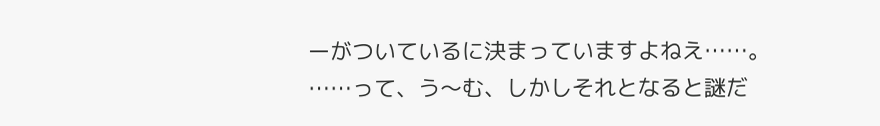ーがついているに決まっていますよねえ……。
……って、う〜む、しかしそれとなると謎だ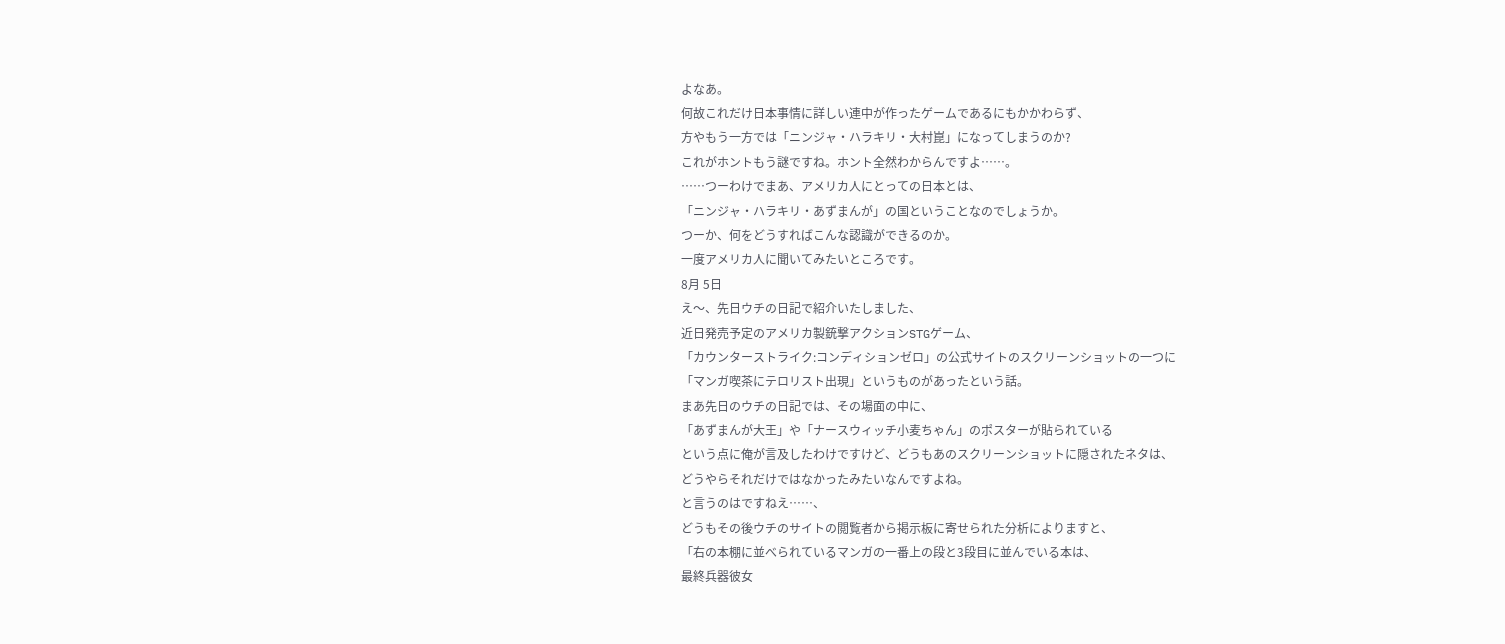よなあ。
何故これだけ日本事情に詳しい連中が作ったゲームであるにもかかわらず、
方やもう一方では「ニンジャ・ハラキリ・大村崑」になってしまうのか?
これがホントもう謎ですね。ホント全然わからんですよ……。
……つーわけでまあ、アメリカ人にとっての日本とは、
「ニンジャ・ハラキリ・あずまんが」の国ということなのでしょうか。
つーか、何をどうすればこんな認識ができるのか。
一度アメリカ人に聞いてみたいところです。
8月 5日
え〜、先日ウチの日記で紹介いたしました、
近日発売予定のアメリカ製銃撃アクションSTGゲーム、
「カウンターストライク:コンディションゼロ」の公式サイトのスクリーンショットの一つに
「マンガ喫茶にテロリスト出現」というものがあったという話。
まあ先日のウチの日記では、その場面の中に、
「あずまんが大王」や「ナースウィッチ小麦ちゃん」のポスターが貼られている
という点に俺が言及したわけですけど、どうもあのスクリーンショットに隠されたネタは、
どうやらそれだけではなかったみたいなんですよね。
と言うのはですねえ……、
どうもその後ウチのサイトの閲覧者から掲示板に寄せられた分析によりますと、
「右の本棚に並べられているマンガの一番上の段と3段目に並んでいる本は、
最終兵器彼女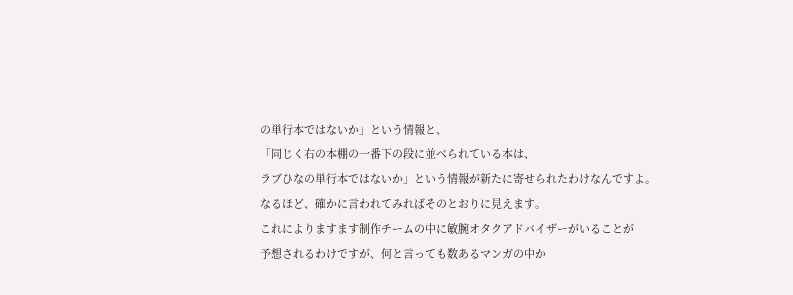の単行本ではないか」という情報と、
「同じく右の本棚の一番下の段に並べられている本は、
ラブひなの単行本ではないか」という情報が新たに寄せられたわけなんですよ。
なるほど、確かに言われてみればそのとおりに見えます。
これによりますます制作チームの中に敏腕オタクアドバイザーがいることが
予想されるわけですが、何と言っても数あるマンガの中か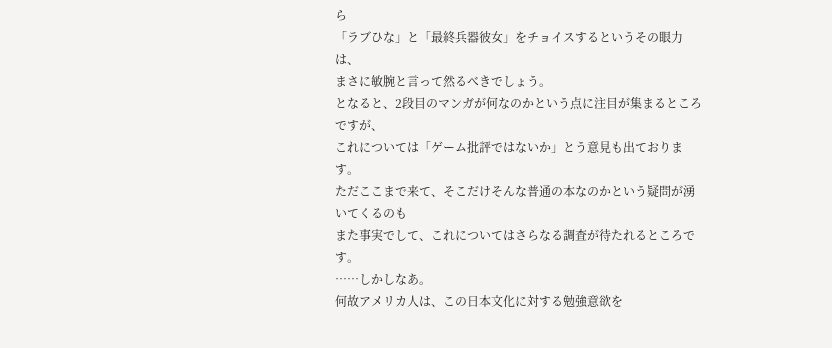ら
「ラブひな」と「最終兵器彼女」をチョイスするというその眼力は、
まさに敏腕と言って然るべきでしょう。
となると、2段目のマンガが何なのかという点に注目が集まるところですが、
これについては「ゲーム批評ではないか」とう意見も出ております。
ただここまで来て、そこだけそんな普通の本なのかという疑問が湧いてくるのも
また事実でして、これについてはさらなる調査が待たれるところです。
……しかしなあ。
何故アメリカ人は、この日本文化に対する勉強意欲を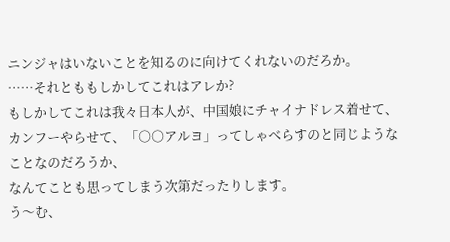ニンジャはいないことを知るのに向けてくれないのだろか。
……それとももしかしてこれはアレか?
もしかしてこれは我々日本人が、中国娘にチャイナドレス着せて、
カンフーやらせて、「○○アルヨ」ってしゃべらすのと同じようなことなのだろうか、
なんてことも思ってしまう次第だったりします。
う〜む、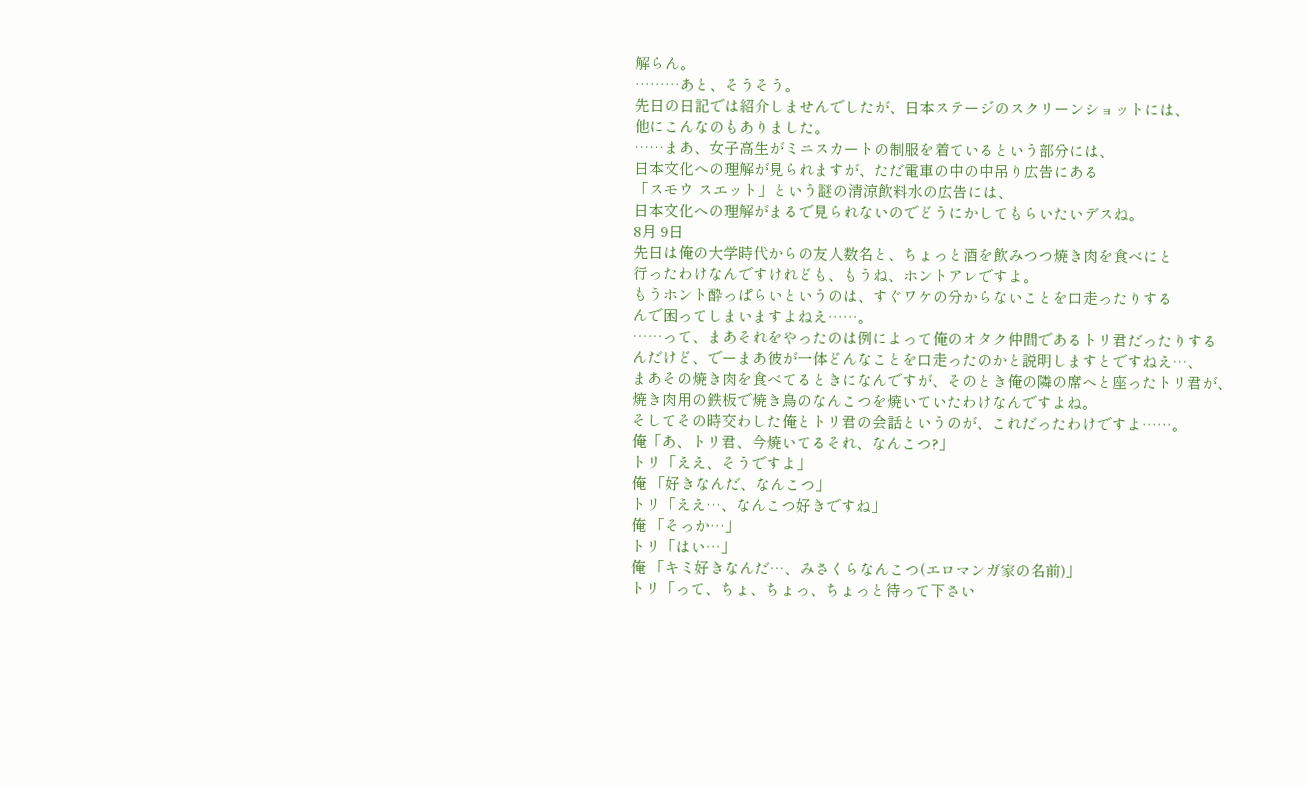解らん。
………あと、そうそう。
先日の日記では紹介しませんでしたが、日本ステージのスクリーンショットには、
他にこんなのもありました。
……まあ、女子高生がミニスカートの制服を着ているという部分には、
日本文化への理解が見られますが、ただ電車の中の中吊り広告にある
「スモウ スエット」という謎の清涼飲料水の広告には、
日本文化への理解がまるで見られないのでどうにかしてもらいたいデスね。
8月 9日
先日は俺の大学時代からの友人数名と、ちょっと酒を飲みつつ焼き肉を食べにと
行ったわけなんですけれども、もうね、ホントアレですよ。
もうホント酔っぱらいというのは、すぐワケの分からないことを口走ったりする
んで困ってしまいますよねえ……。
……って、まあそれをやったのは例によって俺のオタク仲間であるトリ君だったりする
んだけど、でーまあ彼が一体どんなことを口走ったのかと説明しますとですねえ…、
まあその焼き肉を食べてるときになんですが、そのとき俺の隣の席へと座ったトリ君が、
焼き肉用の鉄板で焼き鳥のなんこつを焼いていたわけなんですよね。
そしてその時交わした俺とトリ君の会話というのが、これだったわけですよ……。
俺「あ、トリ君、今焼いてるそれ、なんこつ?」
トリ「ええ、そうですよ」
俺 「好きなんだ、なんこつ」
トリ「ええ…、なんこつ好きですね」
俺 「そっか…」
トリ「はい…」
俺 「キミ好きなんだ…、みさくらなんこつ(エロマンガ家の名前)」
トリ「って、ちょ、ちょっ、ちょっと待って下さい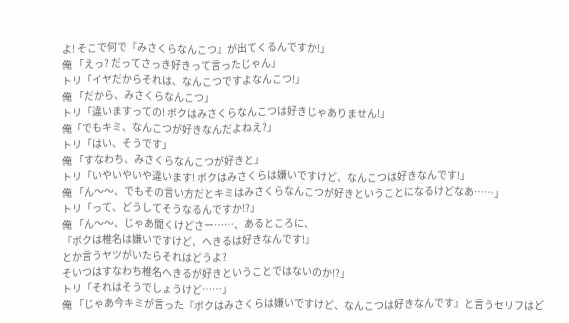よ! そこで何で『みさくらなんこつ』が出てくるんですか!」
俺 「えっ? だってさっき好きって言ったじゃん」
トリ「イヤだからそれは、なんこつですよなんこつ!」
俺 「だから、みさくらなんこつ」
トリ「違いますっての! ボクはみさくらなんこつは好きじゃありません!」
俺「でもキミ、なんこつが好きなんだよねえ?」
トリ「はい、そうです」
俺 「すなわち、みさくらなんこつが好きと」
トリ「いやいやいや違います! ボクはみさくらは嫌いですけど、なんこつは好きなんです!」
俺 「ん〜〜、でもその言い方だとキミはみさくらなんこつが好きということになるけどなあ……」
トリ「って、どうしてそうなるんですか!?」
俺 「ん〜〜、じゃあ聞くけどさー……、あるところに、
『ボクは椎名は嫌いですけど、へきるは好きなんです!』
とか言うヤツがいたらそれはどうよ?
そいつはすなわち椎名へきるが好きということではないのか!?」
トリ「それはそうでしょうけど……」
俺 「じゃあ今キミが言った『ボクはみさくらは嫌いですけど、なんこつは好きなんです』と言うセリフはど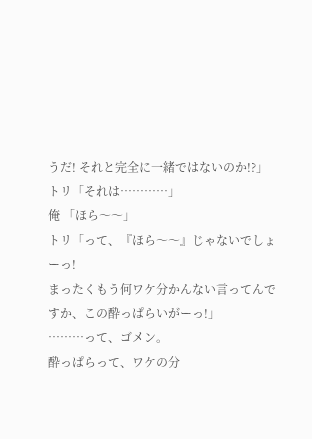うだ! それと完全に一緒ではないのか!?」
トリ「それは…………」
俺 「ほら〜〜」
トリ「って、『ほら〜〜』じゃないでしょーっ!
まったくもう何ワケ分かんない言ってんですか、この酔っぱらいがーっ!」
………って、ゴメン。
酔っぱらって、ワケの分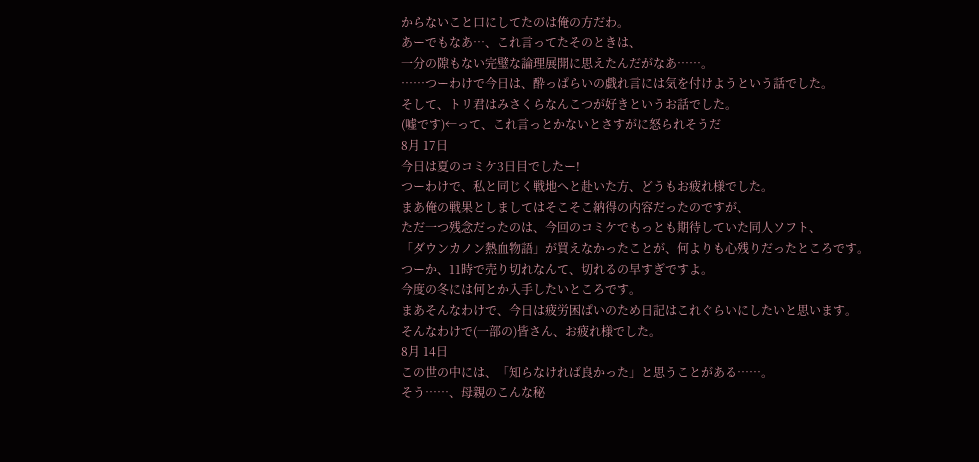からないこと口にしてたのは俺の方だわ。
あーでもなあ…、これ言ってたそのときは、
一分の隙もない完璧な論理展開に思えたんだがなあ……。
……つーわけで今日は、酔っぱらいの戯れ言には気を付けようという話でした。
そして、トリ君はみさくらなんこつが好きというお話でした。
(嘘です)←って、これ言っとかないとさすがに怒られそうだ
8月 17日
今日は夏のコミケ3日目でしたー!
つーわけで、私と同じく戦地へと赴いた方、どうもお疲れ様でした。
まあ俺の戦果としましてはそこそこ納得の内容だったのですが、
ただ一つ残念だったのは、今回のコミケでもっとも期待していた同人ソフト、
「ダウンカノン熱血物語」が買えなかったことが、何よりも心残りだったところです。
つーか、11時で売り切れなんて、切れるの早すぎですよ。
今度の冬には何とか入手したいところです。
まあそんなわけで、今日は疲労困ぱいのため日記はこれぐらいにしたいと思います。
そんなわけで(一部の)皆さん、お疲れ様でした。
8月 14日
この世の中には、「知らなければ良かった」と思うことがある……。
そう……、母親のこんな秘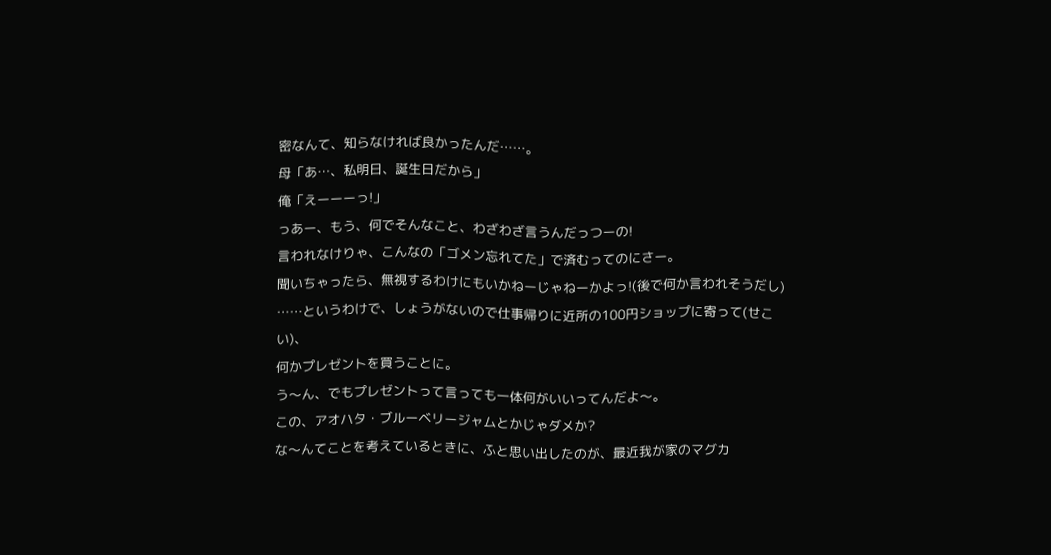密なんて、知らなければ良かったんだ……。
母「あ…、私明日、誕生日だから」
俺「えーーーっ!」
っあー、もう、何でそんなこと、わざわざ言うんだっつーの!
言われなけりゃ、こんなの「ゴメン忘れてた」で済むってのにさー。
聞いちゃったら、無視するわけにもいかねーじゃねーかよっ!(後で何か言われそうだし)
……というわけで、しょうがないので仕事帰りに近所の100円ショップに寄って(せこい)、
何かプレゼントを買うことに。
う〜ん、でもプレゼントって言っても一体何がいいってんだよ〜。
この、アオハタ・ブルーベリージャムとかじゃダメか?
な〜んてことを考えているときに、ふと思い出したのが、最近我が家のマグカ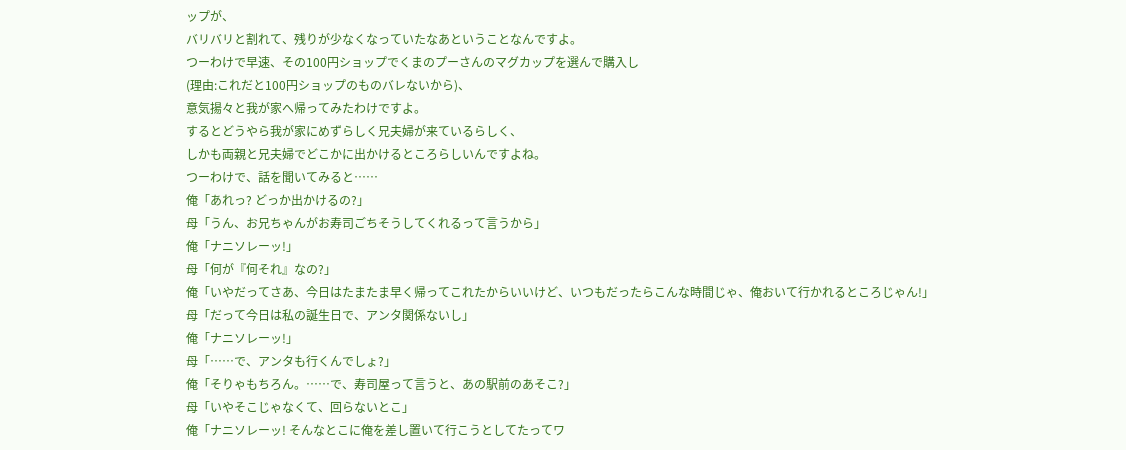ップが、
バリバリと割れて、残りが少なくなっていたなあということなんですよ。
つーわけで早速、その100円ショップでくまのプーさんのマグカップを選んで購入し
(理由:これだと100円ショップのものバレないから)、
意気揚々と我が家へ帰ってみたわけですよ。
するとどうやら我が家にめずらしく兄夫婦が来ているらしく、
しかも両親と兄夫婦でどこかに出かけるところらしいんですよね。
つーわけで、話を聞いてみると……
俺「あれっ? どっか出かけるの?」
母「うん、お兄ちゃんがお寿司ごちそうしてくれるって言うから」
俺「ナニソレーッ!」
母「何が『何それ』なの?」
俺「いやだってさあ、今日はたまたま早く帰ってこれたからいいけど、いつもだったらこんな時間じゃ、俺おいて行かれるところじゃん!」
母「だって今日は私の誕生日で、アンタ関係ないし」
俺「ナニソレーッ!」
母「……で、アンタも行くんでしょ?」
俺「そりゃもちろん。……で、寿司屋って言うと、あの駅前のあそこ?」
母「いやそこじゃなくて、回らないとこ」
俺「ナニソレーッ! そんなとこに俺を差し置いて行こうとしてたってワ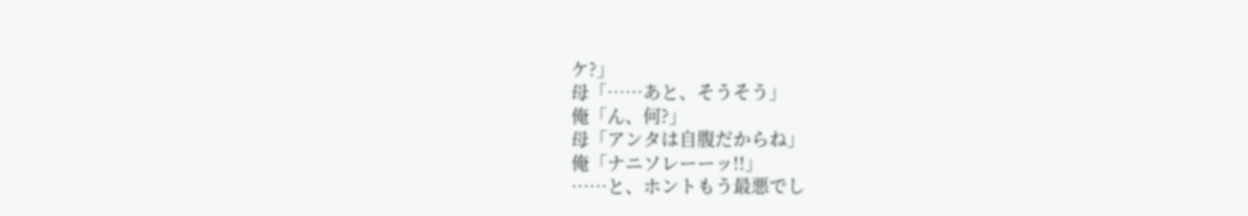ケ?」
母「……あと、そうそう」
俺「ん、何?」
母「アンタは自腹だからね」
俺「ナニソレーーッ!!」
……と、ホントもう最悪でし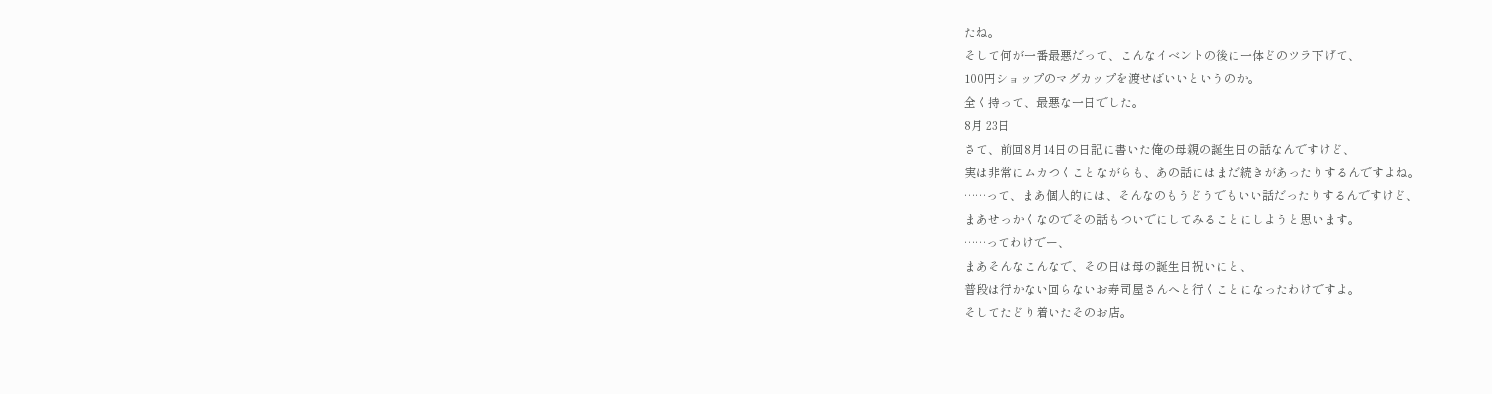たね。
そして何が一番最悪だって、こんなイベントの後に一体どのツラ下げて、
100円ショップのマグカップを渡せばいいというのか。
全く持って、最悪な一日でした。
8月 23日
さて、前回8月14日の日記に書いた俺の母親の誕生日の話なんですけど、
実は非常にムカつくことながらも、あの話にはまだ続きがあったりするんですよね。
……って、まあ個人的には、そんなのもうどうでもいい話だったりするんですけど、
まあせっかくなのでその話もついでにしてみることにしようと思います。
……ってわけでー、
まあそんなこんなで、その日は母の誕生日祝いにと、
普段は行かない回らないお寿司屋さんへと行くことになったわけですよ。
そしてたどり着いたそのお店。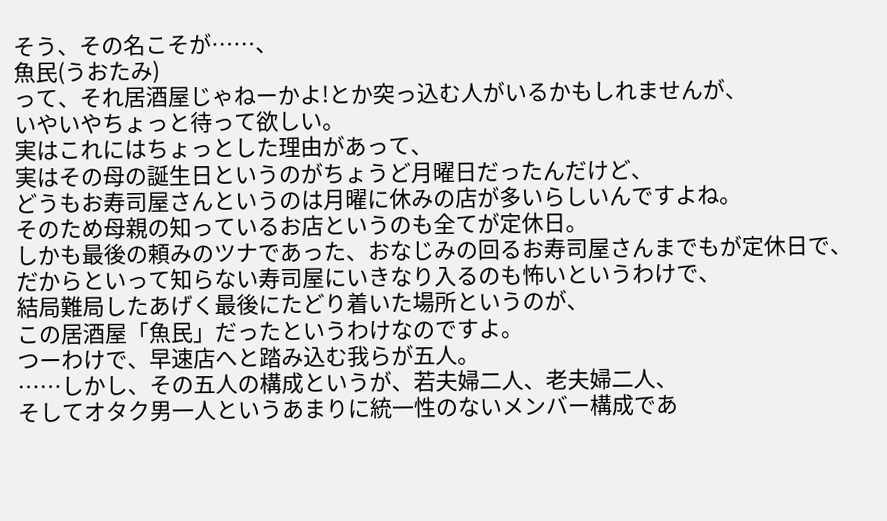そう、その名こそが……、
魚民(うおたみ)
って、それ居酒屋じゃねーかよ!とか突っ込む人がいるかもしれませんが、
いやいやちょっと待って欲しい。
実はこれにはちょっとした理由があって、
実はその母の誕生日というのがちょうど月曜日だったんだけど、
どうもお寿司屋さんというのは月曜に休みの店が多いらしいんですよね。
そのため母親の知っているお店というのも全てが定休日。
しかも最後の頼みのツナであった、おなじみの回るお寿司屋さんまでもが定休日で、
だからといって知らない寿司屋にいきなり入るのも怖いというわけで、
結局難局したあげく最後にたどり着いた場所というのが、
この居酒屋「魚民」だったというわけなのですよ。
つーわけで、早速店へと踏み込む我らが五人。
……しかし、その五人の構成というが、若夫婦二人、老夫婦二人、
そしてオタク男一人というあまりに統一性のないメンバー構成であ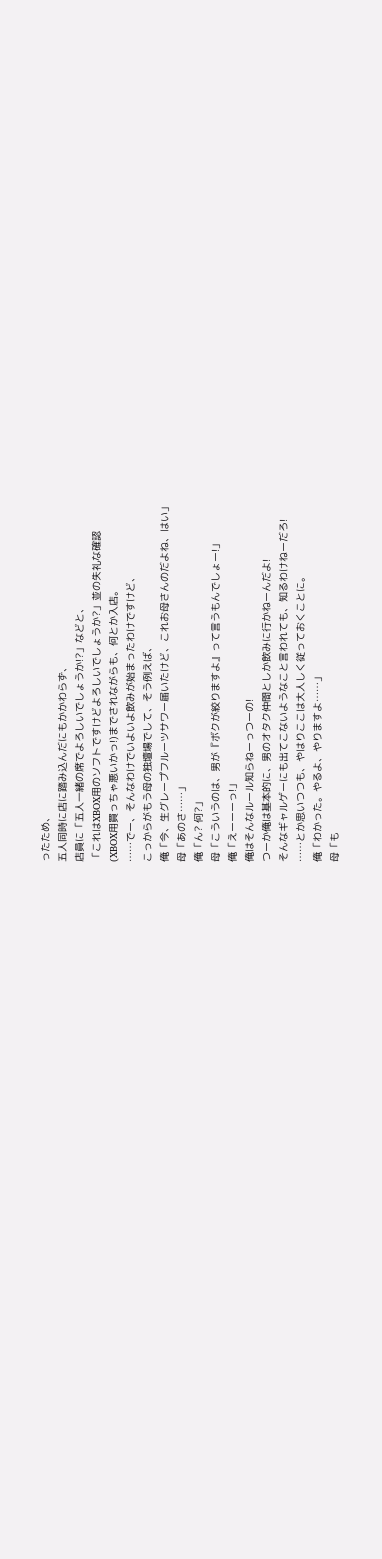ったため、
五人同時に店に踏み込んだにもかかわらず、
店員に「五人一緒の席でよろしいでしょうか!?」などと、
「これはXBOX用のソフトですけどよろしいでしょうか?」並の失礼な確認
(XBOX用買っちゃ悪いかっ!)までされながらも、何とか入店。
……でー、そんなわけでいよいよ飲みが始まったわけですけど、
こっからがもう母の独壇場でして、そう例えば、
俺「今、生グレープフルーツサワー届いたけど、これお母さんのだよね、はい」
母「あのさ……」
俺「ん? 何?」
母「こういうのは、男が『ボクが絞りますよ』って言うもんでしょー!」
俺「えーーーっ!」
俺はそんなルール知らねーっつーの!
つーか俺は基本的に、男のオタク仲間としか飲みに行かねーんだよ!
そんなギャルゲーにも出てこないようなこと言われても、知るわけねーだろ!
……とか思いつつも、やはりここは大人しく従っておくことに。
俺「わかった。やるよ、やりますよ……」
母「も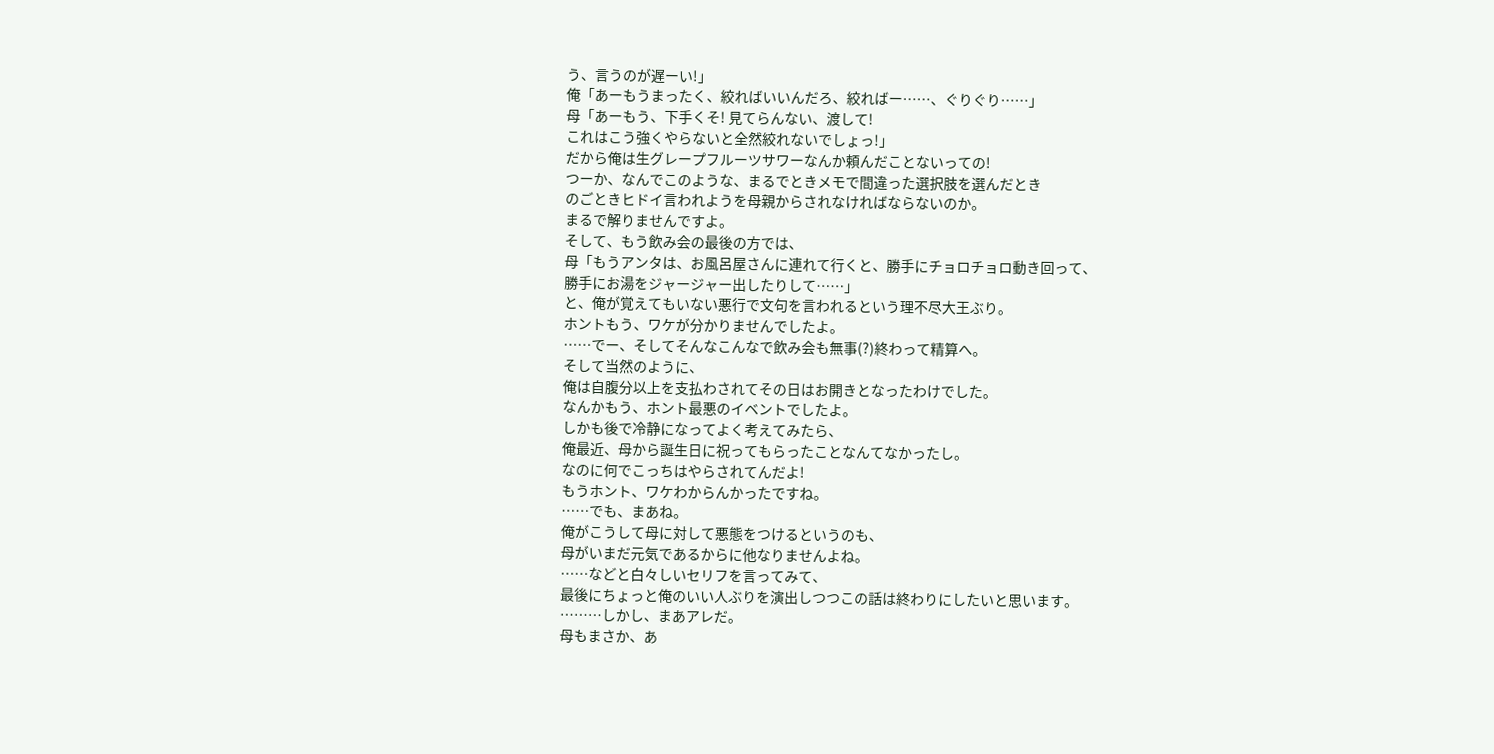う、言うのが遅ーい!」
俺「あーもうまったく、絞ればいいんだろ、絞ればー……、ぐりぐり……」
母「あーもう、下手くそ! 見てらんない、渡して!
これはこう強くやらないと全然絞れないでしょっ!」
だから俺は生グレープフルーツサワーなんか頼んだことないっての!
つーか、なんでこのような、まるでときメモで間違った選択肢を選んだとき
のごときヒドイ言われようを母親からされなければならないのか。
まるで解りませんですよ。
そして、もう飲み会の最後の方では、
母「もうアンタは、お風呂屋さんに連れて行くと、勝手にチョロチョロ動き回って、
勝手にお湯をジャージャー出したりして……」
と、俺が覚えてもいない悪行で文句を言われるという理不尽大王ぶり。
ホントもう、ワケが分かりませんでしたよ。
……でー、そしてそんなこんなで飲み会も無事(?)終わって精算へ。
そして当然のように、
俺は自腹分以上を支払わされてその日はお開きとなったわけでした。
なんかもう、ホント最悪のイベントでしたよ。
しかも後で冷静になってよく考えてみたら、
俺最近、母から誕生日に祝ってもらったことなんてなかったし。
なのに何でこっちはやらされてんだよ!
もうホント、ワケわからんかったですね。
……でも、まあね。
俺がこうして母に対して悪態をつけるというのも、
母がいまだ元気であるからに他なりませんよね。
……などと白々しいセリフを言ってみて、
最後にちょっと俺のいい人ぶりを演出しつつこの話は終わりにしたいと思います。
………しかし、まあアレだ。
母もまさか、あ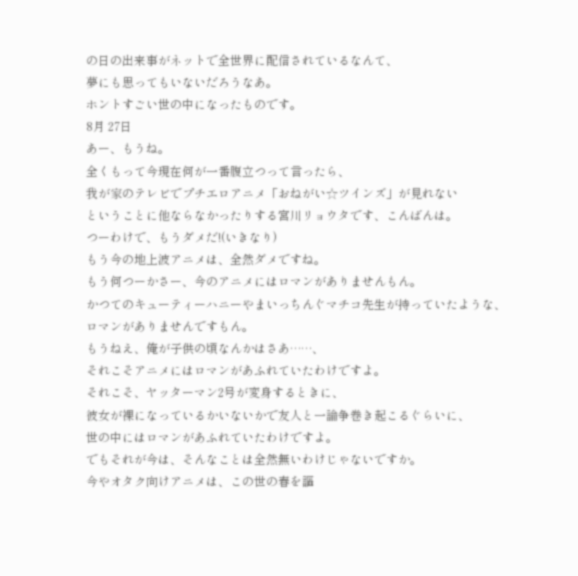の日の出来事がネットで全世界に配信されているなんて、
夢にも思ってもいないだろうなあ。
ホントすごい世の中になったものです。
8月 27日
あー、もうね。
全くもって今現在何が一番腹立つって言ったら、
我が家のテレビでプチエロアニメ「おねがい☆ツインズ」が見れない
ということに他ならなかったりする宮川リョウタです、こんばんは。
つーわけで、もうダメだ!(いきなり)
もう今の地上波アニメは、全然ダメですね。
もう何つーかさー、今のアニメにはロマンがありませんもん。
かつてのキューティーハニーやまいっちんぐマチコ先生が持っていたような、
ロマンがありませんですもん。
もうねえ、俺が子供の頃なんかはさあ……、
それこそアニメにはロマンがあふれていたわけですよ。
それこそ、ヤッターマン2号が変身するときに、
彼女が裸になっているかいないかで友人と一論争巻き起こるぐらいに、
世の中にはロマンがあふれていたわけですよ。
でもそれが今は、そんなことは全然無いわけじゃないですか。
今やオタク向けアニメは、この世の春を謳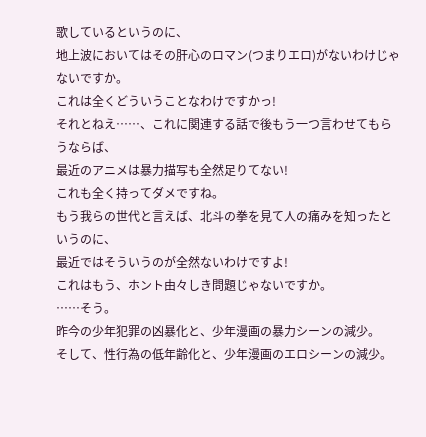歌しているというのに、
地上波においてはその肝心のロマン(つまりエロ)がないわけじゃないですか。
これは全くどういうことなわけですかっ!
それとねえ……、これに関連する話で後もう一つ言わせてもらうならば、
最近のアニメは暴力描写も全然足りてない!
これも全く持ってダメですね。
もう我らの世代と言えば、北斗の拳を見て人の痛みを知ったというのに、
最近ではそういうのが全然ないわけですよ!
これはもう、ホント由々しき問題じゃないですか。
……そう。
昨今の少年犯罪の凶暴化と、少年漫画の暴力シーンの減少。
そして、性行為の低年齢化と、少年漫画のエロシーンの減少。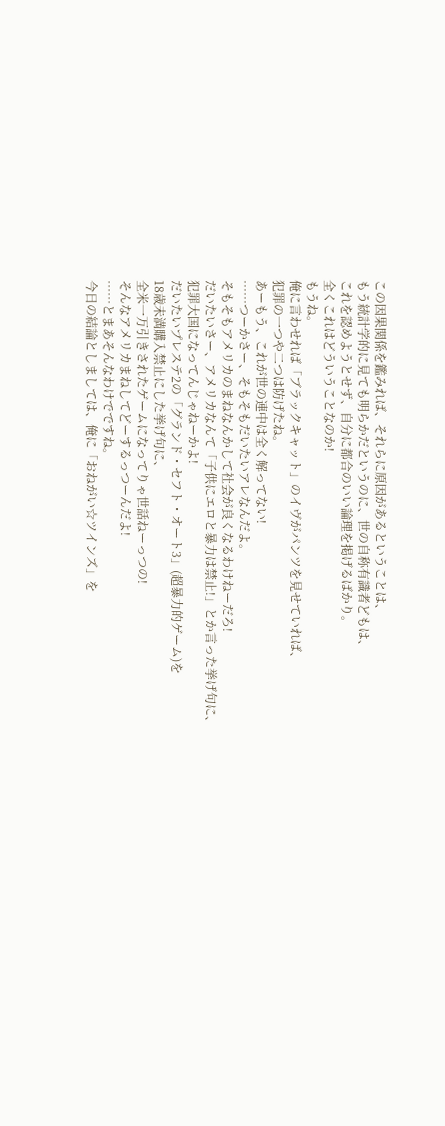この因果関係を鑑みれば、それらに原因があるということは、
もう統計学的に見ても明らかだというのに、世の自称有識者どもは、
これを認めようとせず、自分に都合のいい論理を掲げるばかり。
全くこれはどういうことなのか!
もうね。
俺に言わせれば「ブラックキャット」のイヴがパンツを見せていれば、
犯罪の一つや二つは防げたね。
あーもう、これが世の連中は全く解ってない!
……つーかさー、そもそもだいたいアレなんだよ。
そもそもアメリカのまねなんかして社会が良くなるわけねーだろ!
だいたいさー、アメリカなんて「子供にエロと暴力は禁止!」とか言った挙げ句に、
犯罪大国になってんじゃねーかよ!
だいたいプレステ2の「グランド・セフト・オート3」(超暴力的ゲーム)を
18歳未満購入禁止にした挙げ句に、
全米一万引きされたゲームになってりゃ世話ねーっつの!
そんなアメリカまねしてどーするっつーんだよ!
……とまあそんなわけでですね。
今日の結論としましては、俺に「おねがい☆ツインズ」を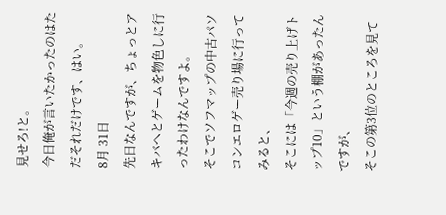見せろ!と。
今日俺が言いたかったのはただそれだけです、はい。
8月 31日
先日なんですが、ちょっとアキバへとゲームを物色しに行ったわけなんですよ。
そこでソフマップの中古パソコンエロゲー売り場に行ってみると、
そこには「今週の売り上げトップ10」という棚があったんですが、
そこの第3位のところを見て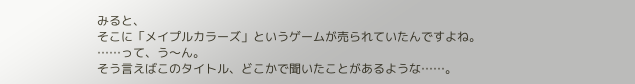みると、
そこに「メイプルカラーズ」というゲームが売られていたんですよね。
……って、う〜ん。
そう言えばこのタイトル、どこかで聞いたことがあるような……。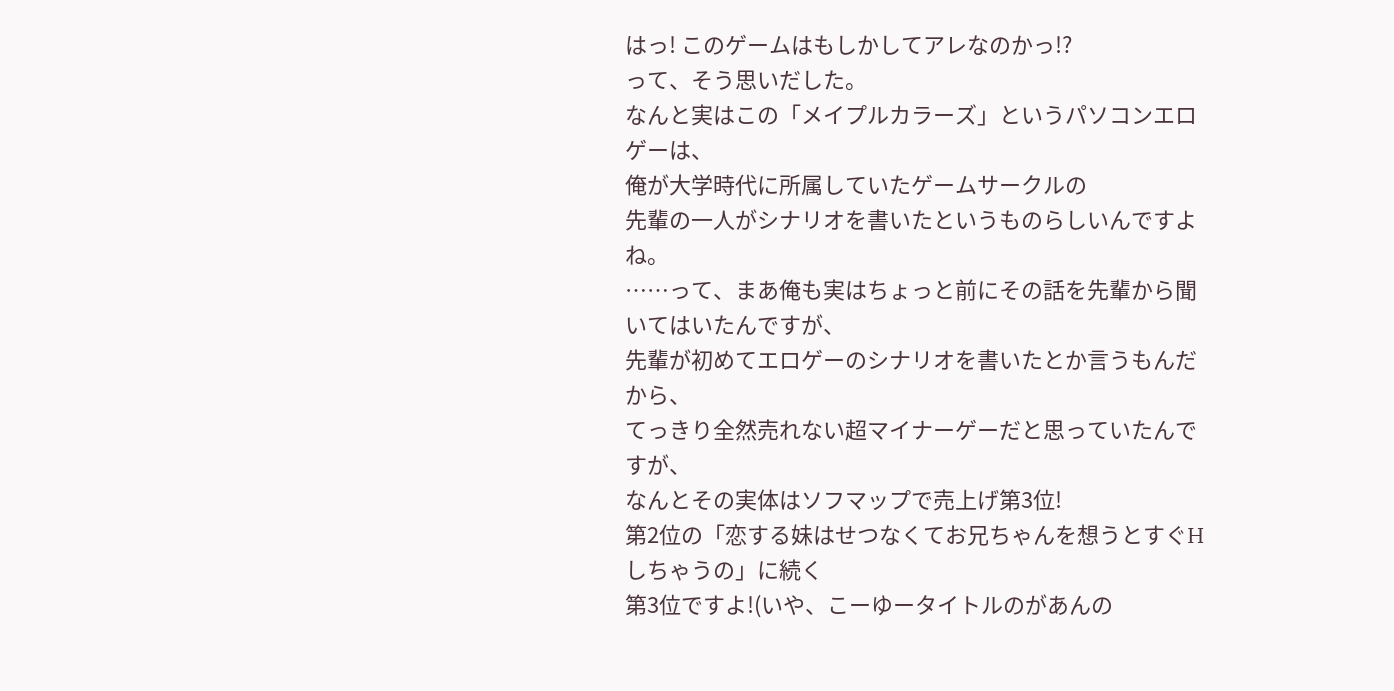はっ! このゲームはもしかしてアレなのかっ!?
って、そう思いだした。
なんと実はこの「メイプルカラーズ」というパソコンエロゲーは、
俺が大学時代に所属していたゲームサークルの
先輩の一人がシナリオを書いたというものらしいんですよね。
……って、まあ俺も実はちょっと前にその話を先輩から聞いてはいたんですが、
先輩が初めてエロゲーのシナリオを書いたとか言うもんだから、
てっきり全然売れない超マイナーゲーだと思っていたんですが、
なんとその実体はソフマップで売上げ第3位!
第2位の「恋する妹はせつなくてお兄ちゃんを想うとすぐHしちゃうの」に続く
第3位ですよ!(いや、こーゆータイトルのがあんの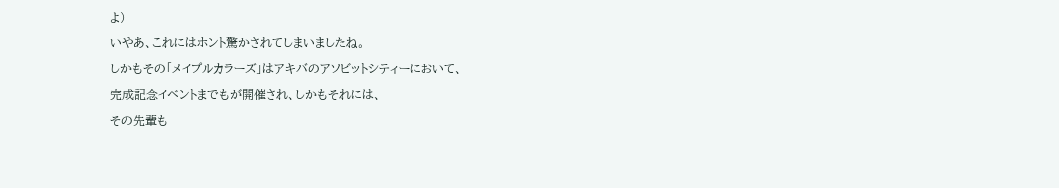よ)
いやあ、これにはホント驚かされてしまいましたね。
しかもその「メイプルカラーズ」はアキバのアソビットシティーにおいて、
完成記念イベントまでもが開催され、しかもそれには、
その先輩も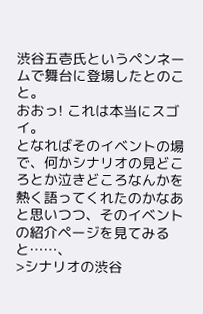渋谷五壱氏というペンネームで舞台に登場したとのこと。
おおっ! これは本当にスゴイ。
となればそのイベントの場で、何かシナリオの見どころとか泣きどころなんかを
熱く語ってくれたのかなあと思いつつ、そのイベントの紹介ページを見てみると……、
>シナリオの渋谷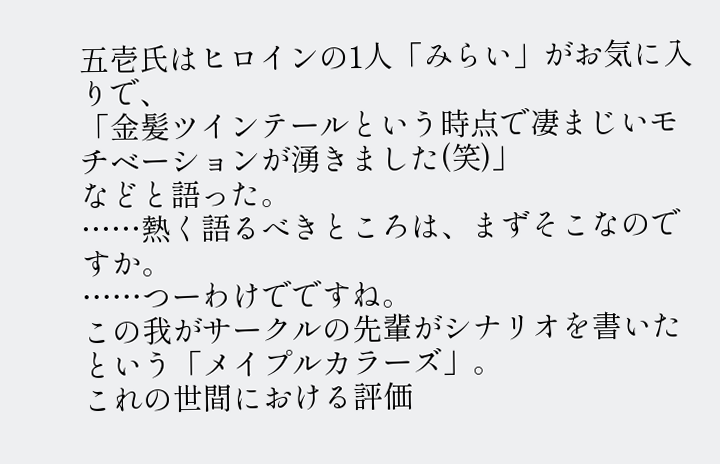五壱氏はヒロインの1人「みらい」がお気に入りで、
「金髪ツインテールという時点で凄まじいモチベーションが湧きました(笑)」
などと語った。
……熱く語るべきところは、まずそこなのですか。
……つーわけでですね。
この我がサークルの先輩がシナリオを書いたという「メイプルカラーズ」。
これの世間における評価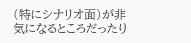(特にシナリオ面)が非気になるところだったり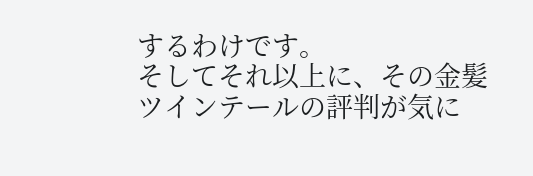するわけです。
そしてそれ以上に、その金髪ツインテールの評判が気に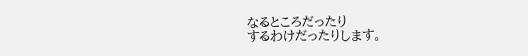なるところだったり
するわけだったりします。